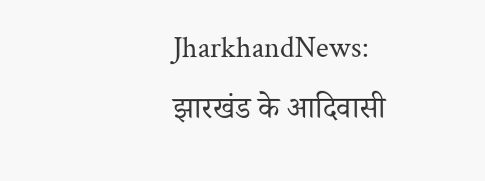JharkhandNews: झारखंड के आदिवासी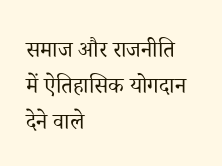समाज और राजनीति में ऐतिहासिक योगदान देने वाले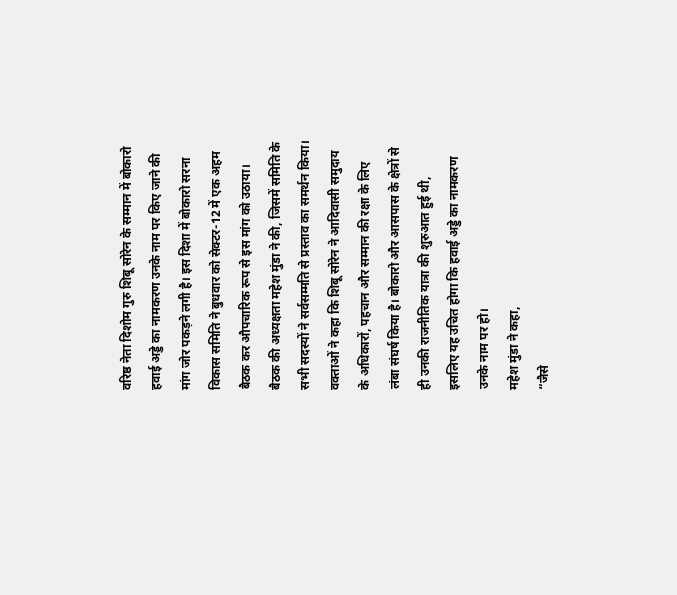वरिष्ठ नेता दिशोम गुरु शिबू सोरेन के सम्मान में बोकारो हवाई अड्डे का नामकरण उनके नाम पर किए जाने की मांग जोर पकड़ने लगी है। इस दिशा में बोकारो सरना विकास समिति ने बुधवार को सेक्टर-12 में एक अहम बैठक कर औपचारिक रूप से इस मांग को उठाया।
बैठक की अध्यक्षता महेश मुंडा ने की, जिसमें समिति के सभी सदस्यों ने सर्वसम्मति से प्रस्ताव का समर्थन किया। वक्ताओं ने कहा कि शिबू सोरेन ने आदिवासी समुदाय के अधिकारों, पहचान और सम्मान की रक्षा के लिए लंबा संघर्ष किया है। बोकारो और आसपास के क्षेत्रों से ही उनकी राजनीतिक यात्रा की शुरुआत हुई थी, इसलिए यह उचित होगा कि हवाई अड्डे का नामकरण उनके नाम पर हो।
महेश मुंडा ने कहा,
“जैसे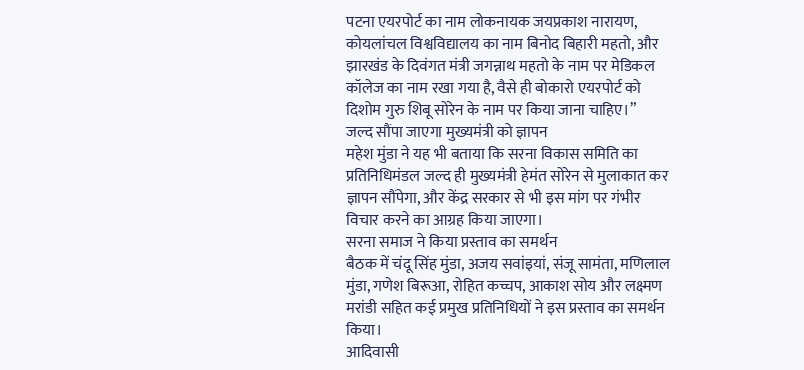पटना एयरपोर्ट का नाम लोकनायक जयप्रकाश नारायण, कोयलांचल विश्वविद्यालय का नाम बिनोद बिहारी महतो, और झारखंड के दिवंगत मंत्री जगन्नाथ महतो के नाम पर मेडिकल कॉलेज का नाम रखा गया है, वैसे ही बोकारो एयरपोर्ट को दिशोम गुरु शिबू सोरेन के नाम पर किया जाना चाहिए।”
जल्द सौंपा जाएगा मुख्यमंत्री को ज्ञापन
महेश मुंडा ने यह भी बताया कि सरना विकास समिति का प्रतिनिधिमंडल जल्द ही मुख्यमंत्री हेमंत सोरेन से मुलाकात कर ज्ञापन सौंपेगा, और केंद्र सरकार से भी इस मांग पर गंभीर विचार करने का आग्रह किया जाएगा।
सरना समाज ने किया प्रस्ताव का समर्थन
बैठक में चंदू सिंह मुंडा, अजय सवांइयां, संजू सामंता, मणिलाल मुंडा, गणेश बिरूआ, रोहित कच्चप, आकाश सोय और लक्ष्मण मरांडी सहित कई प्रमुख प्रतिनिधियों ने इस प्रस्ताव का समर्थन किया।
आदिवासी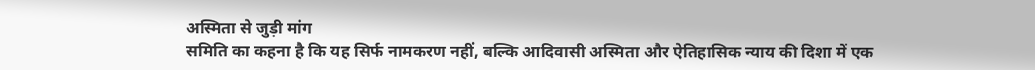अस्मिता से जुड़ी मांग
समिति का कहना है कि यह सिर्फ नामकरण नहीं, बल्कि आदिवासी अस्मिता और ऐतिहासिक न्याय की दिशा में एक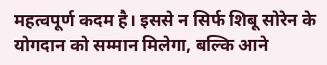महत्वपूर्ण कदम है। इससे न सिर्फ शिबू सोरेन के योगदान को सम्मान मिलेगा, बल्कि आने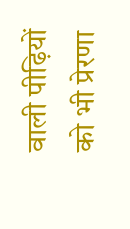वाली पीढ़ियों को भी प्रेरणा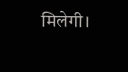मिलेगी।